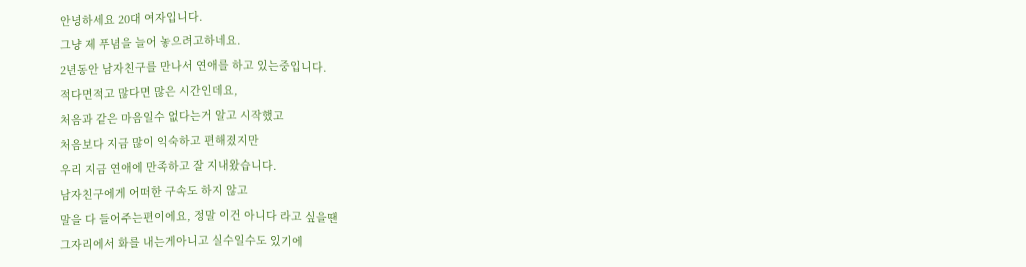안녕하세요 20대 여자입니다.
그냥 제 푸념을 늘어 놓으려고하네요.
2년동안 남자친구를 만나서 연애를 하고 있는중입니다.
적다면적고 많다면 많은 시간인데요,
처음과 같은 마음일수 없다는거 알고 시작했고
처음보다 지금 많이 익숙하고 편해졌지만
우리 지금 연애에 만족하고 잘 지내왔습니다.
남자친구에게 어떠한 구속도 하지 않고
말을 다 들어주는편이에요, 정말 이건 아니다 라고 싶을땐
그자리에서 화를 내는게아니고 실수일수도 있기에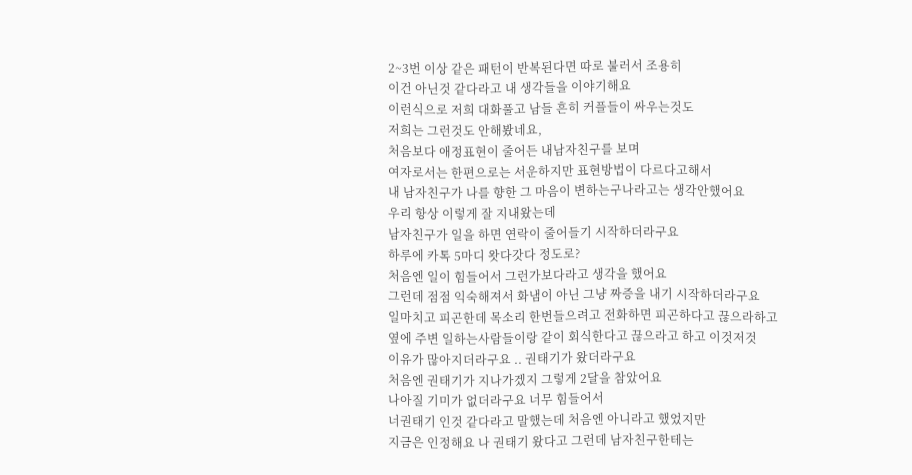2~3번 이상 같은 패턴이 반복된다면 따로 불러서 조용히
이건 아닌것 같다라고 내 생각들을 이야기해요
이런식으로 저희 대화풀고 남들 흔히 커플들이 싸우는것도
저희는 그런것도 안해봤네요,
처음보다 애정표현이 줄어든 내남자친구를 보며
여자로서는 한편으로는 서운하지만 표현방법이 다르다고해서
내 남자친구가 나를 향한 그 마음이 변하는구나라고는 생각안했어요
우리 항상 이렇게 잘 지내왔는데
남자친구가 일을 하면 연락이 줄어들기 시작하더라구요
하루에 카톡 5마디 왓다갓다 정도로?
처음엔 일이 힘들어서 그런가보다라고 생각을 했어요
그런데 점점 익숙해져서 화냄이 아닌 그냥 짜증을 내기 시작하더라구요
일마치고 피곤한데 목소리 한번들으려고 전화하면 피곤하다고 끊으라하고
옆에 주변 일하는사람들이랑 같이 회식한다고 끊으라고 하고 이것저것
이유가 많아지더라구요 .. 권태기가 왔더라구요
처음엔 권태기가 지나가겠지 그렇게 2달을 참았어요
나아질 기미가 없더라구요 너무 힘들어서
너권태기 인것 같다라고 말했는데 처음엔 아니라고 했었지만
지금은 인정해요 나 권태기 왔다고 그런데 남자친구한테는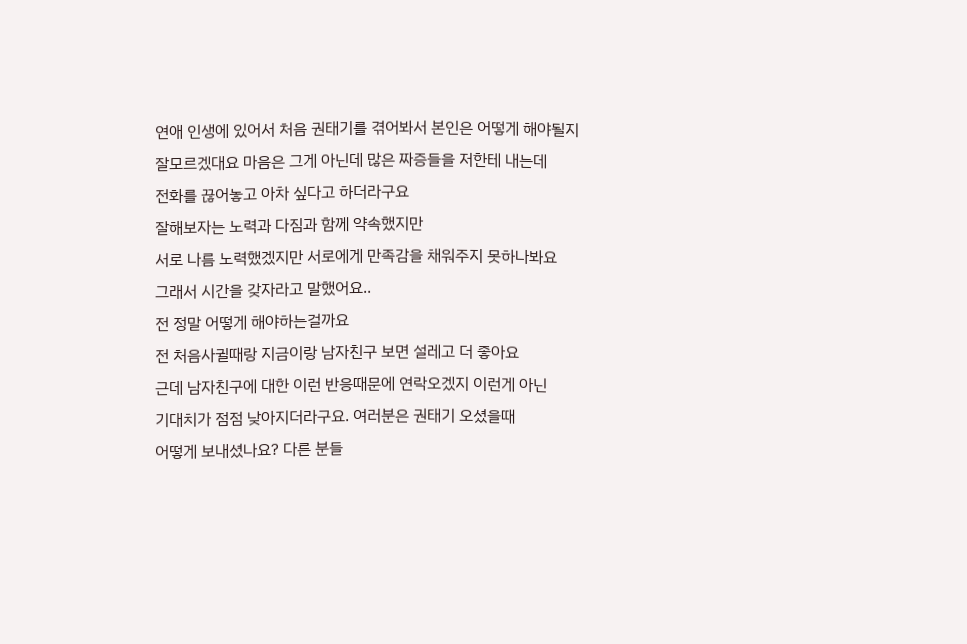연애 인생에 있어서 처음 권태기를 겪어봐서 본인은 어떻게 해야될지
잘모르겠대요 마음은 그게 아닌데 많은 짜증들을 저한테 내는데
전화를 끊어놓고 아차 싶다고 하더라구요
잘해보자는 노력과 다짐과 함께 약속했지만
서로 나름 노력했겠지만 서로에게 만족감을 채워주지 못하나봐요
그래서 시간을 갖자라고 말했어요..
전 정말 어떻게 해야하는걸까요
전 처음사귈때랑 지금이랑 남자친구 보면 설레고 더 좋아요
근데 남자친구에 대한 이런 반응때문에 연락오겠지 이런게 아닌
기대치가 점점 낮아지더라구요. 여러분은 권태기 오셨을때
어떻게 보내셨나요? 다른 분들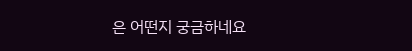은 어떤지 궁금하네요